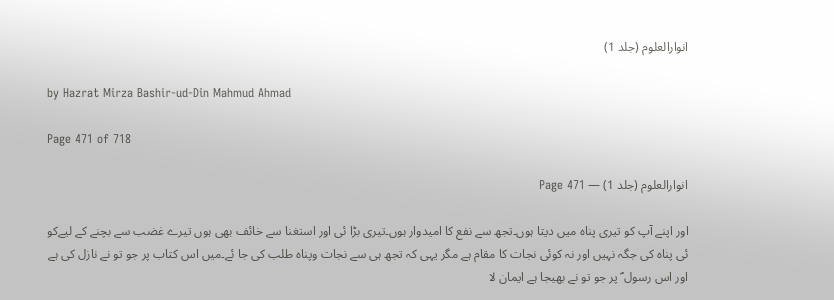انوارالعلوم (جلد 1)

by Hazrat Mirza Bashir-ud-Din Mahmud Ahmad

Page 471 of 718

انوارالعلوم (جلد 1) — Page 471

اور اپنے آپ کو تیری پناہ میں دیتا ہوں۔تجھ سے نفع کا امیدوار ہوں۔تیری بڑا ئی اور استغنا سے خائف بھی ہوں تیرے غضب سے بچنے کے لیےکو ئی پناہ کی جگہ نہیں اور نہ کوئی نجات کا مقام ہے مگر یہی کہ تجھ ہی سے نجات وپناہ طلب کی جا ئے۔میں اس کتاب پر جو تو نے نازل کی ہے اور اس رسول ؐ پر جو تو نے بھیجا ہے ایمان لا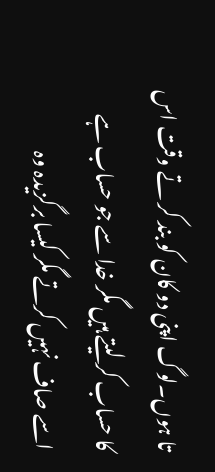تا ہوں۔لوگ اپنی دو کان کو بند کر تے وقت اس کا حساب کر لیتے ہیں مگر خدا سے جو حساب ہے اسے صاف نہیں کرتے مگر کیسا برگزیدہ وہ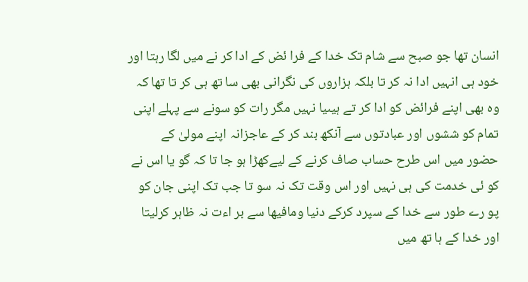انسان تھا جو صبح سے شام تک خدا کے فرا ئض کے ادا کر نے میں لگا رہتا اور خود ہی انہیں ادا نہ کر تا بلکہ ہزاروں کی نگرانی بھی سا تھ ہی کر تا تھا کہ وہ بھی اپنے فرائض کو ادا کر تے ہیںیا نہیں مگر رات کو سونے سے پہلے اپنی تمام کو ششوں اور عبادتوں سے آنکھ بند کر کے عاجزانہ اپنے مولیٰ کے حضور میں اس طرح حساب صاف کرنے کے لیےکھڑا ہو جا تا کہ گو یا اس نے کو ئی خدمت کی ہی نہیں اور اس وقت تک نہ سو تا جب تک اپنی جان کو پو رے طور سے خدا کے سپرد کرکے دنیا ومافیھا سے بر اءت نہ ظاہر کرلیتا اور خدا کے ہا تھ میں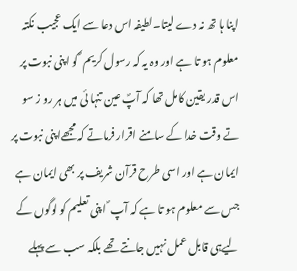اپنا ہا تھ نہ دے لیتا۔لطیفہ اس دعا سے ایک عجیب نکتہ معلوم ہو تا ہے اور وہ یہ کہ رسول کریم ؐ کو اپنی نبوت پر اس قدر یقین کامل تھا کہ آپؐ عین تنہا ئی میں ہر رو ز سو تے وقت خدا کے سامنے اقرار فرماتے کہ مجھےاپنی نبوت پر ایمان ہے اور اسی طرح قرآن شریف پر بھی ایمان ہے جس سے معلوم ہو تا ہے کہ آپ ؐ اپنی تعلیم کو لوگوں کے لیےہی قابل عمل نہیں جانتے تھے بلکہ سب سے پہلے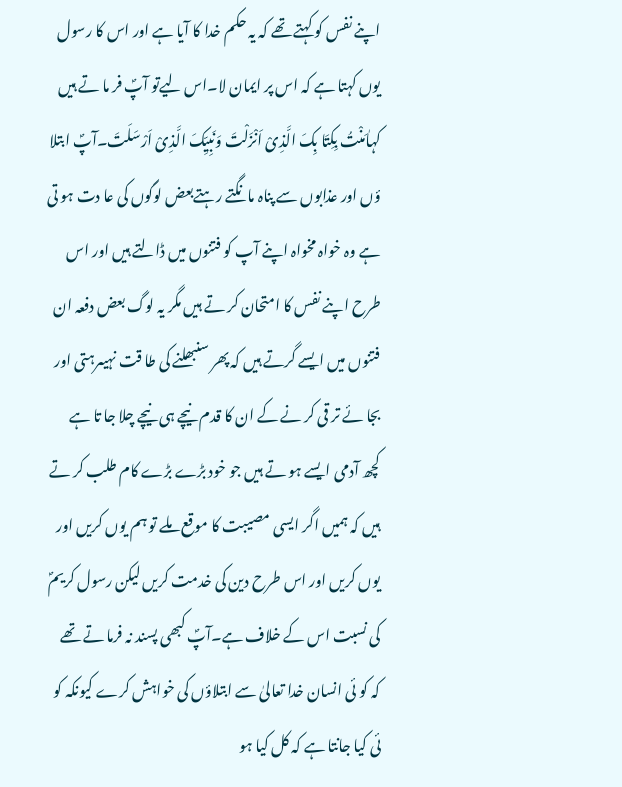اپنے نفس کو کہتے تھے کہ یہ حکم خدا کا آیا ہے اور اس کا رسول یوں کہتا ہے کہ اس پر ایمان لا۔اس لیےتو آپؐ فر ما تے ہیں کہاٰمَنْتُ بِکِتَا بِکَ الَّذِیْ اَنْزَلْتَ وَنَبِیِّکَ الَّذِیْ اَرْسَلَتَ۔آپؐ ابتلا ؤں اور عذابوں سے پناہ مانگتے رہتےبعض لوگوں کی عا دت ہو تی ہے وہ خواہ مخواہ اپنے آپ کو فتنوں میں ڈالتے ہیں اور اس طرح اپنے نفس کا امتحان کر تے ہیں مگر یہ لوگ بعض دفعہ ان فتنوں میں ایسے گرتے ہیں کہ پھر سنبھلنے کی طا قت نہیںرہتی اور بجا ئے تر قی کر نے کے ان کا قدم نیچے ہی نیچے چلا جا تا ہے کچھ آدمی ایسے ہو تے ہیں جو خود بڑے بڑے کام طلب کر تے ہیں کہ ہمیں اگر ایسی مصیبت کا موقع ملے تو ہم یوں کریں اور یوں کریں اور اس طرح دین کی خدمت کریں لیکن رسول کریمؐ کی نسبت اس کے خلاف ہے۔آپؐ کبھی پسند نہ فرما تے تھے کہ کو ئی انسان خدا تعالیٰ سے ابتلاؤں کی خواہش کرے کیونکہ کو ئی کیا جانتا ہے کہ کل کیا ہو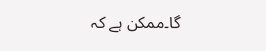گا۔ممکن ہے کہ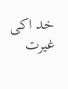خد اکی غیرت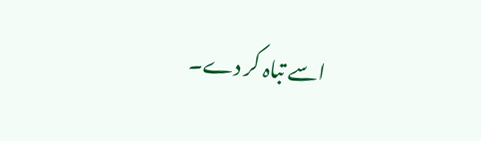اسے تباہ کر دے۔